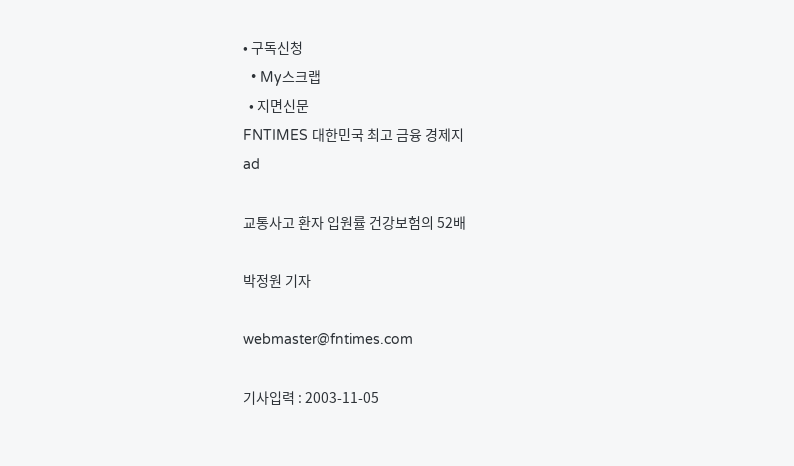• 구독신청
  • My스크랩
  • 지면신문
FNTIMES 대한민국 최고 금융 경제지
ad

교통사고 환자 입원률 건강보험의 52배

박정원 기자

webmaster@fntimes.com

기사입력 : 2003-11-05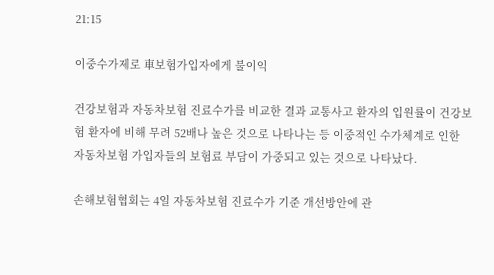21:15

이중수가제로 車보험가입자에게 불이익

건강보험과 자동차보험 진료수가를 비교한 결과 교통사고 환자의 입원률이 건강보험 환자에 비해 무려 52배나 높은 것으로 나타나는 등 이중적인 수가체계로 인한 자동차보험 가입자들의 보험료 부담이 가중되고 있는 것으로 나타났다.

손해보험협회는 4일 자동차보험 진료수가 기준 개선방안에 관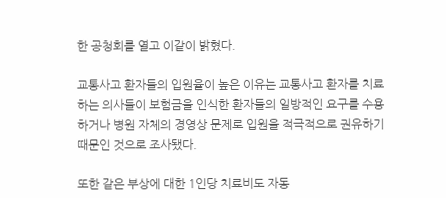한 공청회를 열고 이같이 밝혔다.

교통사고 환자들의 입원율이 높은 이유는 교통사고 환자를 치료하는 의사들이 보험금을 인식한 환자들의 일방적인 요구를 수용하거나 병원 자체의 경영상 문제로 입원을 적극적으로 권유하기 때문인 것으로 조사됐다.

또한 같은 부상에 대한 1인당 치료비도 자동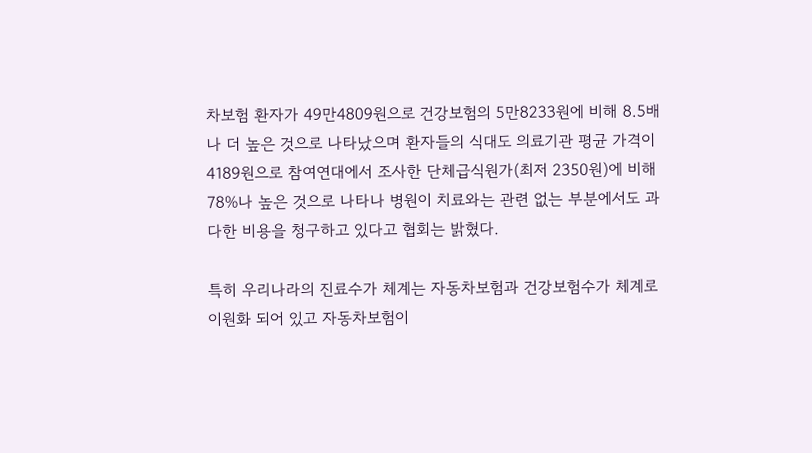차보험 환자가 49만4809원으로 건강보험의 5만8233원에 비해 8.5배나 더 높은 것으로 나타났으며 환자들의 식대도 의료기관 평균 가격이 4189원으로 참여연대에서 조사한 단체급식원가(최저 2350원)에 비해 78%나 높은 것으로 나타나 병원이 치료와는 관련 없는 부분에서도 과다한 비용을 청구하고 있다고 협회는 밝혔다.

특히 우리나라의 진료수가 체계는 자동차보험과 건강보험수가 체계로 이원화 되어 있고 자동차보험이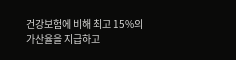건강보험에 비해 최고 15%의 가산율을 지급하고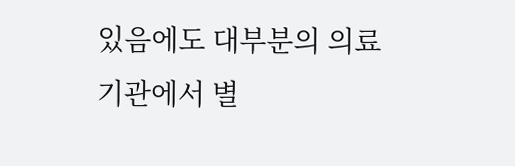있음에도 대부분의 의료기관에서 별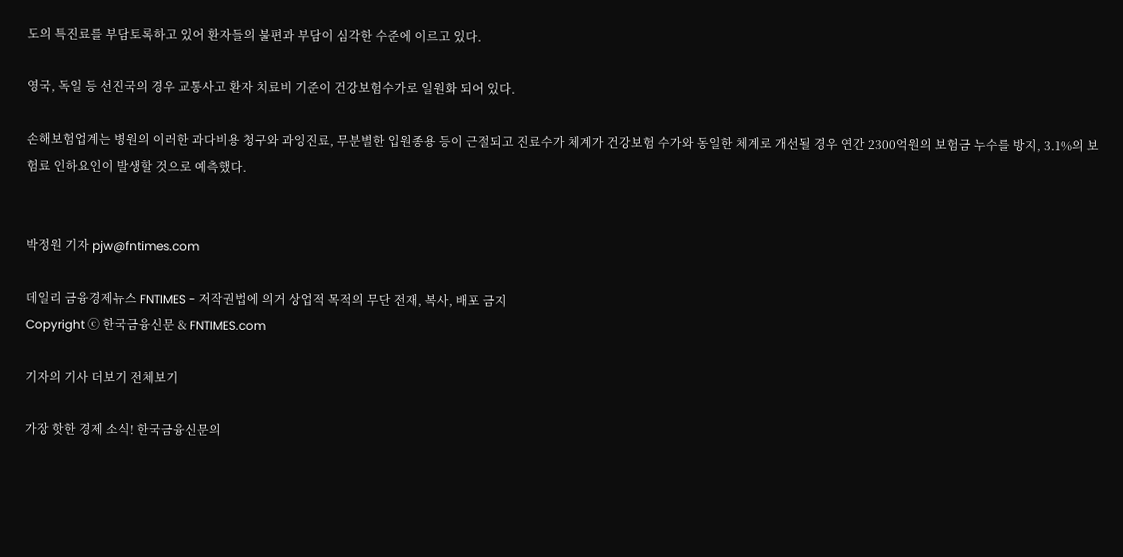도의 특진료를 부담토록하고 있어 환자들의 불편과 부담이 심각한 수준에 이르고 있다.

영국, 독일 등 선진국의 경우 교통사고 환자 치료비 기준이 건강보험수가로 일원화 되어 있다.

손해보험업계는 병원의 이러한 과다비용 청구와 과잉진료, 무분별한 입원종용 등이 근절되고 진료수가 체계가 건강보험 수가와 동일한 체계로 개선될 경우 연간 2300억원의 보험금 누수를 방지, 3.1%의 보험료 인하요인이 발생할 것으로 예측했다.


박정원 기자 pjw@fntimes.com

데일리 금융경제뉴스 FNTIMES - 저작권법에 의거 상업적 목적의 무단 전재, 복사, 배포 금지
Copyright ⓒ 한국금융신문 & FNTIMES.com

기자의 기사 더보기 전체보기

가장 핫한 경제 소식! 한국금융신문의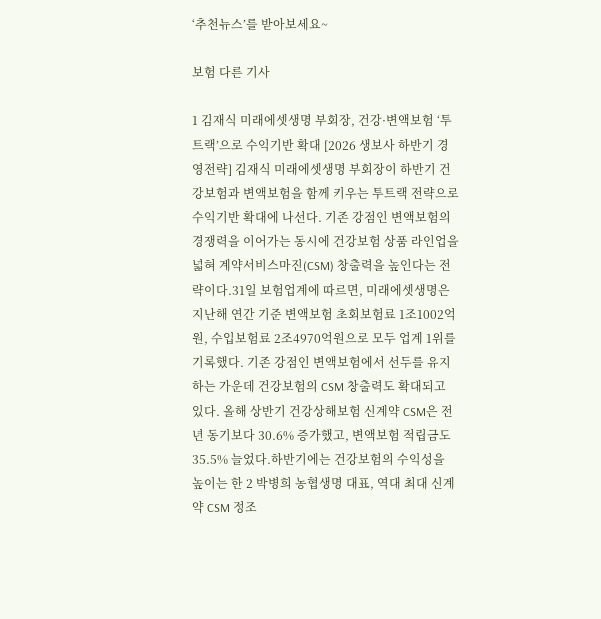‘추천뉴스’를 받아보세요~

보험 다른 기사

1 김재식 미래에셋생명 부회장, 건강·변액보험 ‘투트랙’으로 수익기반 확대 [2026 생보사 하반기 경영전략] 김재식 미래에셋생명 부회장이 하반기 건강보험과 변액보험을 함께 키우는 투트랙 전략으로 수익기반 확대에 나선다. 기존 강점인 변액보험의 경쟁력을 이어가는 동시에 건강보험 상품 라인업을 넓혀 계약서비스마진(CSM) 창출력을 높인다는 전략이다.31일 보험업계에 따르면, 미래에셋생명은 지난해 연간 기준 변액보험 초회보험료 1조1002억원, 수입보험료 2조4970억원으로 모두 업계 1위를 기록했다. 기존 강점인 변액보험에서 선두를 유지하는 가운데 건강보험의 CSM 창출력도 확대되고 있다. 올해 상반기 건강상해보험 신계약 CSM은 전년 동기보다 30.6% 증가했고, 변액보험 적립금도 35.5% 늘었다.하반기에는 건강보험의 수익성을 높이는 한 2 박병희 농협생명 대표, 역대 최대 신계약 CSM 정조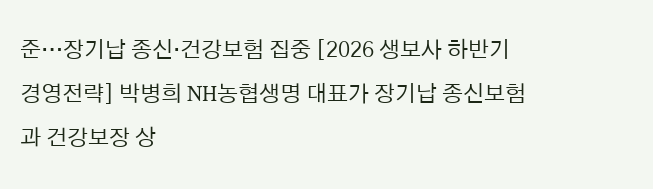준…장기납 종신·건강보험 집중 [2026 생보사 하반기 경영전략] 박병희 NH농협생명 대표가 장기납 종신보험과 건강보장 상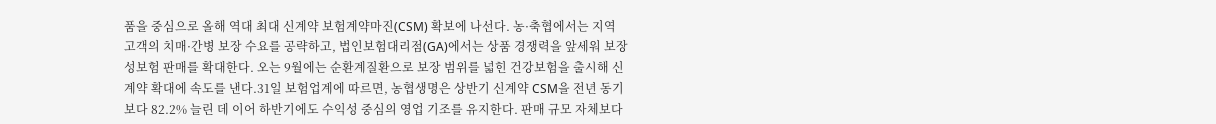품을 중심으로 올해 역대 최대 신계약 보험계약마진(CSM) 확보에 나선다. 농·축협에서는 지역 고객의 치매·간병 보장 수요를 공략하고, 법인보험대리점(GA)에서는 상품 경쟁력을 앞세워 보장성보험 판매를 확대한다. 오는 9월에는 순환계질환으로 보장 범위를 넓힌 건강보험을 출시해 신계약 확대에 속도를 낸다.31일 보험업계에 따르면, 농협생명은 상반기 신계약 CSM을 전년 동기보다 82.2% 늘린 데 이어 하반기에도 수익성 중심의 영업 기조를 유지한다. 판매 규모 자체보다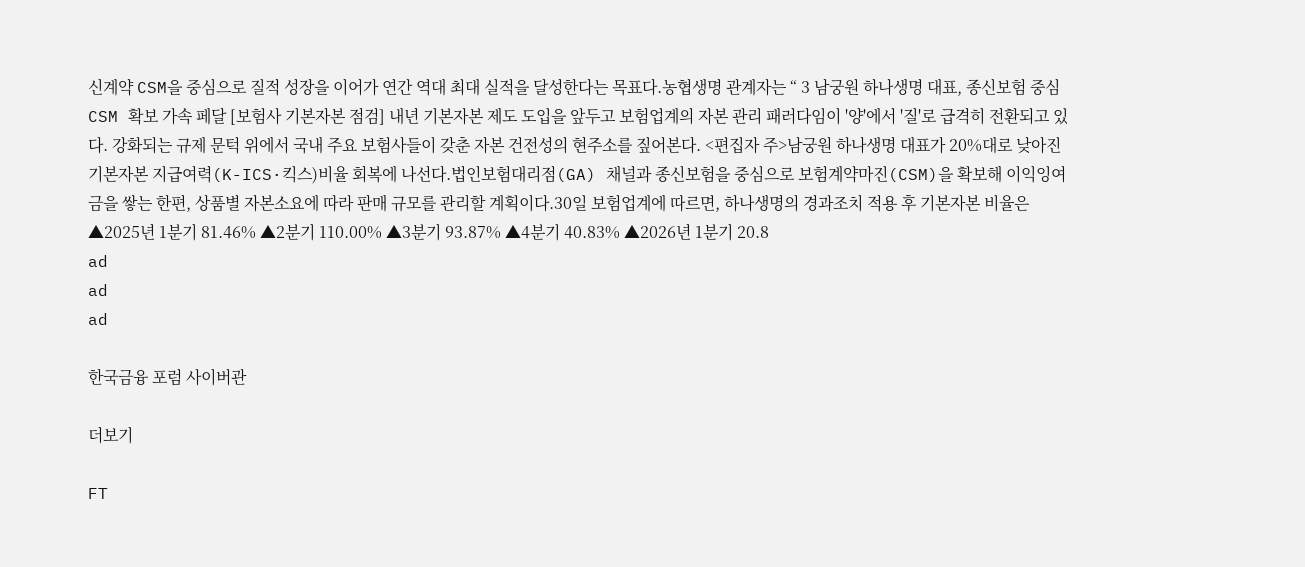신계약 CSM을 중심으로 질적 성장을 이어가 연간 역대 최대 실적을 달성한다는 목표다.농협생명 관계자는 “ 3 남궁원 하나생명 대표, 종신보험 중심 CSM 확보 가속 페달 [보험사 기본자본 점검] 내년 기본자본 제도 도입을 앞두고 보험업계의 자본 관리 패러다임이 '양'에서 '질'로 급격히 전환되고 있다. 강화되는 규제 문턱 위에서 국내 주요 보험사들이 갖춘 자본 건전성의 현주소를 짚어본다. <편집자 주>남궁원 하나생명 대표가 20%대로 낮아진 기본자본 지급여력(K-ICS·킥스)비율 회복에 나선다.법인보험대리점(GA) 채널과 종신보험을 중심으로 보험계약마진(CSM)을 확보해 이익잉여금을 쌓는 한편, 상품별 자본소요에 따라 판매 규모를 관리할 계획이다.30일 보험업계에 따르면, 하나생명의 경과조치 적용 후 기본자본 비율은 ▲2025년 1분기 81.46% ▲2분기 110.00% ▲3분기 93.87% ▲4분기 40.83% ▲2026년 1분기 20.8
ad
ad
ad

한국금융 포럼 사이버관

더보기

FT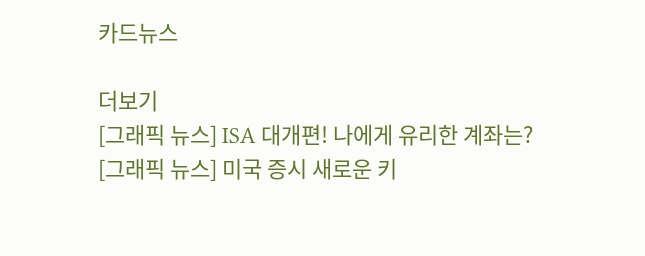카드뉴스

더보기
[그래픽 뉴스] ISA 대개편! 나에게 유리한 계좌는?
[그래픽 뉴스] 미국 증시 새로운 키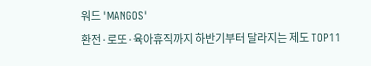워드 'MANGOS'
환전·로또·육아휴직까지 하반기부터 달라지는 제도 TOP11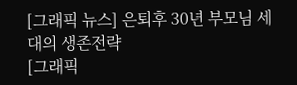[그래픽 뉴스] 은퇴후 30년 부모님 세대의 생존전략
[그래픽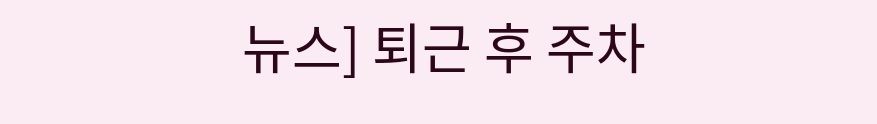뉴스] 퇴근 후 주차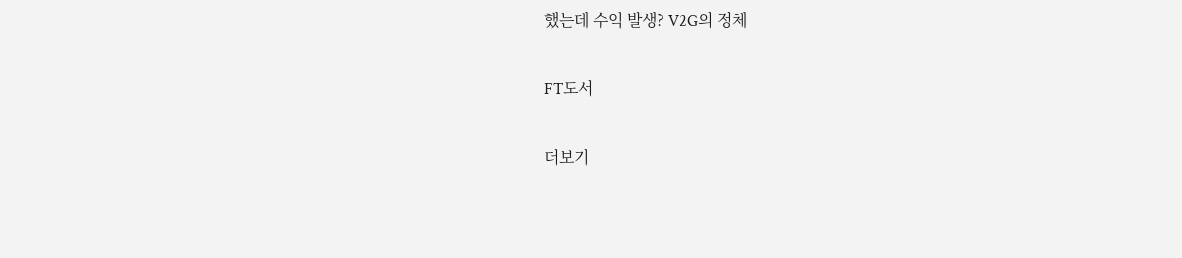했는데 수익 발생? V2G의 정체

FT도서

더보기